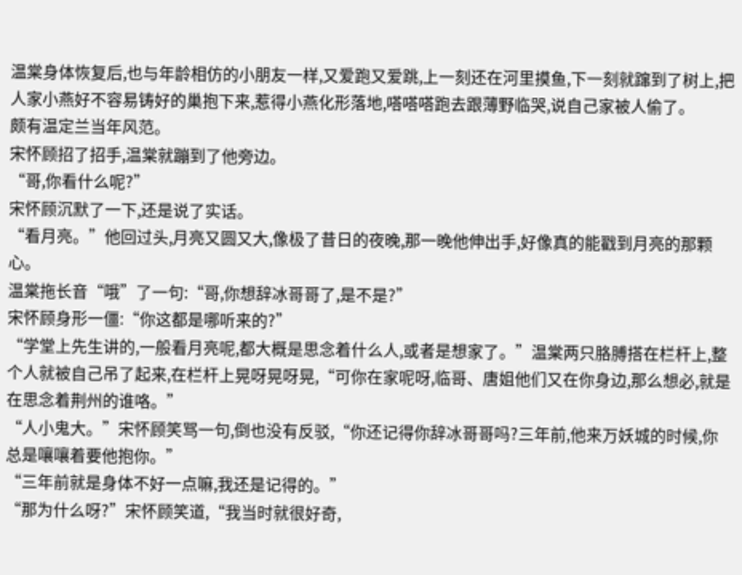温棠身体恢复后,也与年龄相仿的小朋友一样,又爱跑又爱跳,上一刻还在河里摸鱼,下一刻就蹿到了树上,把人家小燕好不容易铸好的巢抱下来,惹得小燕化形落地,嗒嗒嗒跑去跟薄野临哭,说自己家被人偷了。
颇有温定兰当年风范。
宋怀顾招了招手,温棠就蹦到了他旁边。
“哥,你看什么呢?”
宋怀顾沉默了一下,还是说了实话。
“看月亮。”他回过头,月亮又圆又大,像极了昔日的夜晚,那一晚他伸出手,好像真的能戳到月亮的那颗心。
温棠拖长音“哦”了一句:“哥,你想辞冰哥哥了,是不是?”
宋怀顾身形一僵:“你这都是哪听来的?”
“学堂上先生讲的,一般看月亮呢,都大概是思念着什么人,或者是想家了。”温棠两只胳膊搭在栏杆上,整个人就被自己吊了起来,在栏杆上晃呀晃呀晃,“可你在家呢呀,临哥、唐姐他们又在你身边,那么想必,就是在思念着荆州的谁咯。”
“人小鬼大。”宋怀顾笑骂一句,倒也没有反驳,“你还记得你辞冰哥哥吗?三年前,他来万妖城的时候,你总是嚷嚷着要他抱你。”
“三年前就是身体不好一点嘛,我还是记得的。”
“那为什么呀?”宋怀顾笑道,“我当时就很好奇,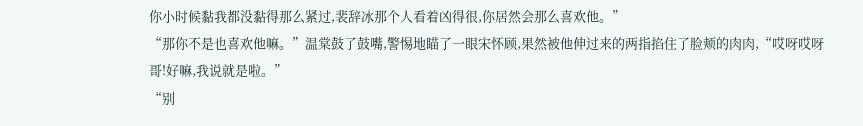你小时候黏我都没黏得那么紧过,裴辞冰那个人看着凶得很,你居然会那么喜欢他。”
“那你不是也喜欢他嘛。”温棠鼓了鼓嘴,警惕地瞄了一眼宋怀顾,果然被他伸过来的两指掐住了脸颊的肉肉,“哎呀哎呀哥!好嘛,我说就是啦。”
“别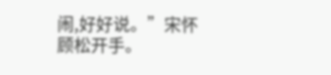闹,好好说。”宋怀顾松开手。